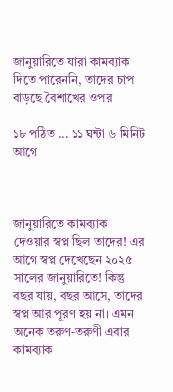জানুয়ারিতে যারা কামব্যাক দিতে পারেননি, তাদের চাপ বাড়ছে বৈশাখের ওপর

১৮ পঠিত ... ১১ ঘন্টা ৬ মিনিট আগে



জানুয়ারিতে কামব্যাক দেওয়ার স্বপ্ন ছিল তাদের! এর আগে স্বপ্ন দেখেছেন ২০২৫ সালের জানুয়ারিতে! কিন্তু বছর যায়, বছর আসে, তাদের স্বপ্ন আর পূরণ হয় না। এমন অনেক তরুণ-তরুণী এবার কামব্যাক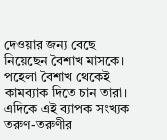দেওয়ার জন্য বেছে নিয়েছেন বৈশাখ মাসকে। পহেলা বৈশাখ থেকেই কামব্যাক দিতে চান তারা। এদিকে এই ব্যাপক সংখ্যক তরুণ-তরুণীর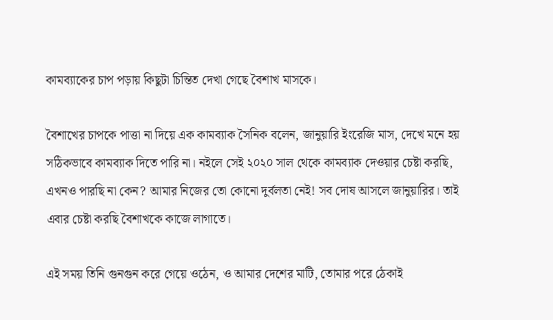কামব্যাকের চাপ পড়ায় কিছুটা চিন্তিত দেখা গেছে বৈশাখ মাসকে।

বৈশাখের চাপকে পাত্তা না দিয়ে এক কামব্যাক সৈনিক বলেন, জানুয়ারি ইংরেজি মাস, দেখে মনে হয় সঠিকভাবে কামব্যাক দিতে পারি না। নইলে সেই ২০২০ সাল থেকে কামব্যাক দেওয়ার চেষ্টা করছি, এখনও পারছি না কেন? আমার নিজের তো কোনো দুর্বলতা নেই! সব দোষ আসলে জানুয়ারির। তাই এবার চেষ্টা করছি বৈশাখকে কাজে লাগাতে।

এই সময় তিনি গুনগুন করে গেয়ে ওঠেন, ও আমার দেশের মাটি, তোমার পরে ঠেকাই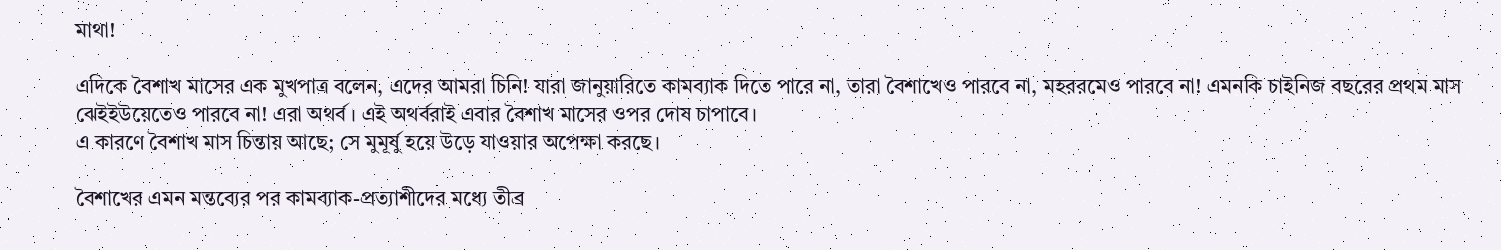মাথা!

এদিকে বৈশাখ মাসের এক মুখপাত্র বলেন, এদের আমরা চিনি! যারা জানুয়ারিতে কামব্যাক দিতে পারে না, তারা বৈশাখেও পারবে না, মহররমেও পারবে না! এমনকি চাইনিজ বছরের প্রথম মাস ঝেইইউয়েতেও পারবে না! এরা অথর্ব। এই অথর্বরাই এবার বৈশাখ মাসের ওপর দোষ চাপাবে।
এ কারণে বৈশাখ মাস চিন্তায় আছে; সে মুমূর্ষু হয়ে উড়ে যাওয়ার অপেক্ষা করছে।

বৈশাখের এমন মন্তব্যের পর কামব্যাক-প্রত্যাশীদের মধ্যে তীব্র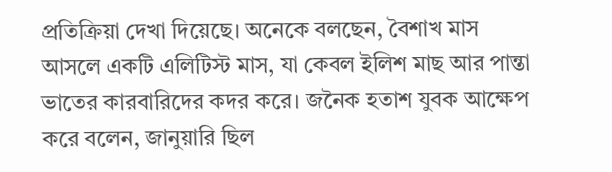প্রতিক্রিয়া দেখা দিয়েছে। অনেকে বলছেন, বৈশাখ মাস আসলে একটি এলিটিস্ট মাস, যা কেবল ইলিশ মাছ আর পান্তা ভাতের কারবারিদের কদর করে। জনৈক হতাশ যুবক আক্ষেপ করে বলেন, জানুয়ারি ছিল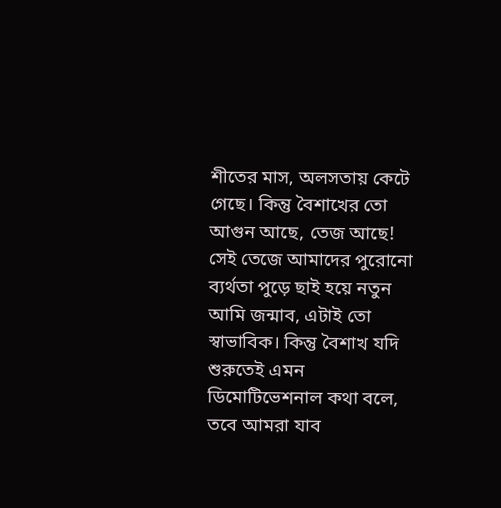শীতের মাস, অলসতায় কেটে গেছে। কিন্তু বৈশাখের তো আগুন আছে, তেজ আছে! সেই তেজে আমাদের পুরোনো ব্যর্থতা পুড়ে ছাই হয়ে নতুন আমি জন্মাব, এটাই তো স্বাভাবিক। কিন্তু বৈশাখ যদি শুরুতেই এমন ডিমোটিভেশনাল কথা বলে, তবে আমরা যাব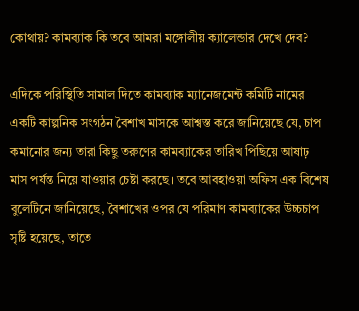কোথায়? কামব্যাক কি তবে আমরা মঙ্গোলীয় ক্যালেন্ডার দেখে দেব?

এদিকে পরিস্থিতি সামাল দিতে কামব্যাক ম্যানেজমেন্ট কমিটি নামের একটি কাল্পনিক সংগঠন বৈশাখ মাসকে আশ্বস্ত করে জানিয়েছে যে, চাপ কমানোর জন্য তারা কিছু তরুণের কামব্যাকের তারিখ পিছিয়ে আষাঢ় মাস পর্যন্ত নিয়ে যাওয়ার চেষ্টা করছে। তবে আবহাওয়া অফিস এক বিশেষ বুলেটিনে জানিয়েছে, বৈশাখের ওপর যে পরিমাণ কামব্যাকের উচ্চচাপ সৃষ্টি হয়েছে, তাতে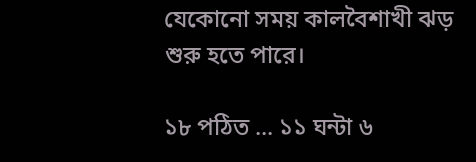যেকোনো সময় কালবৈশাখী ঝড় শুরু হতে পারে।

১৮ পঠিত ... ১১ ঘন্টা ৬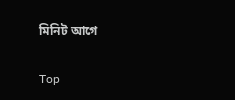মিনিট আগে

Top